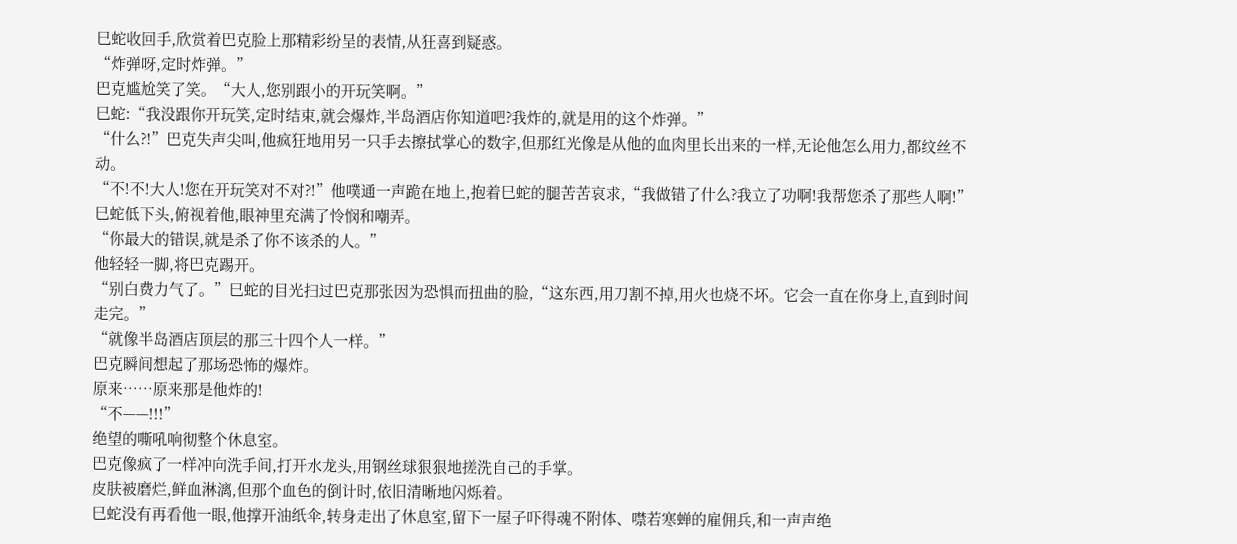巳蛇收回手,欣赏着巴克脸上那精彩纷呈的表情,从狂喜到疑惑。
“炸弹呀,定时炸弹。”
巴克尴尬笑了笑。“大人,您别跟小的开玩笑啊。”
巳蛇:“我没跟你开玩笑,定时结束,就会爆炸,半岛酒店你知道吧?我炸的,就是用的这个炸弹。”
“什么?!”巴克失声尖叫,他疯狂地用另一只手去擦拭掌心的数字,但那红光像是从他的血肉里长出来的一样,无论他怎么用力,都纹丝不动。
“不!不!大人!您在开玩笑对不对?!”他噗通一声跪在地上,抱着巳蛇的腿苦苦哀求,“我做错了什么?我立了功啊!我帮您杀了那些人啊!”
巳蛇低下头,俯视着他,眼神里充满了怜悯和嘲弄。
“你最大的错误,就是杀了你不该杀的人。”
他轻轻一脚,将巴克踢开。
“别白费力气了。”巳蛇的目光扫过巴克那张因为恐惧而扭曲的脸,“这东西,用刀割不掉,用火也烧不坏。它会一直在你身上,直到时间走完。”
“就像半岛酒店顶层的那三十四个人一样。”
巴克瞬间想起了那场恐怖的爆炸。
原来……原来那是他炸的!
“不——!!!”
绝望的嘶吼响彻整个休息室。
巴克像疯了一样冲向洗手间,打开水龙头,用钢丝球狠狠地搓洗自己的手掌。
皮肤被磨烂,鲜血淋漓,但那个血色的倒计时,依旧清晰地闪烁着。
巳蛇没有再看他一眼,他撑开油纸伞,转身走出了休息室,留下一屋子吓得魂不附体、噤若寒蝉的雇佣兵,和一声声绝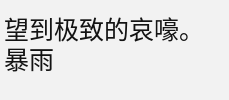望到极致的哀嚎。
暴雨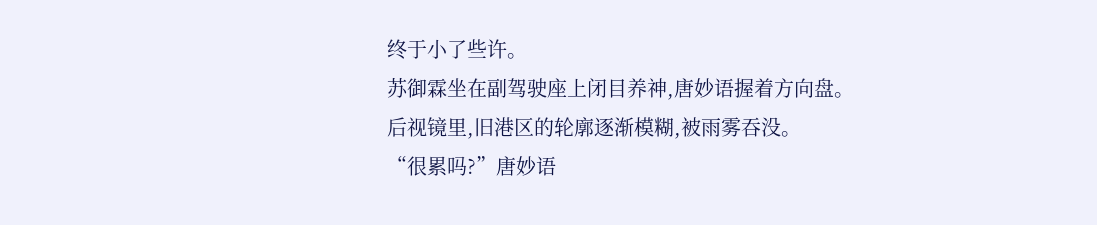终于小了些许。
苏御霖坐在副驾驶座上闭目养神,唐妙语握着方向盘。
后视镜里,旧港区的轮廓逐渐模糊,被雨雾吞没。
“很累吗?”唐妙语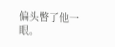偏头瞥了他一眼。